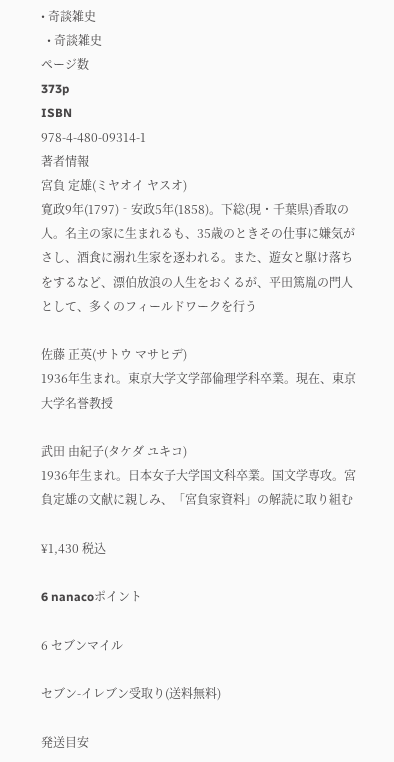• 奇談雑史
  • 奇談雑史
ページ数
373p
ISBN
978-4-480-09314-1
著者情報
宮負 定雄(ミヤオイ ヤスオ)
寛政9年(1797)‐安政5年(1858)。下総(現・千葉県)香取の人。名主の家に生まれるも、35歳のときその仕事に嫌気がさし、酒食に溺れ生家を逐われる。また、遊女と駆け落ちをするなど、漂伯放浪の人生をおくるが、平田篤胤の門人として、多くのフィールドワークを行う

佐藤 正英(サトウ マサヒデ)
1936年生まれ。東京大学文学部倫理学科卒業。現在、東京大学名誉教授

武田 由紀子(タケダ ユキコ)
1936年生まれ。日本女子大学国文科卒業。国文学専攻。宮負定雄の文献に親しみ、「宮負家資料」の解読に取り組む

¥1,430 税込

6 nanacoポイント

6 セブンマイル

セブン-イレブン受取り(送料無料)

発送目安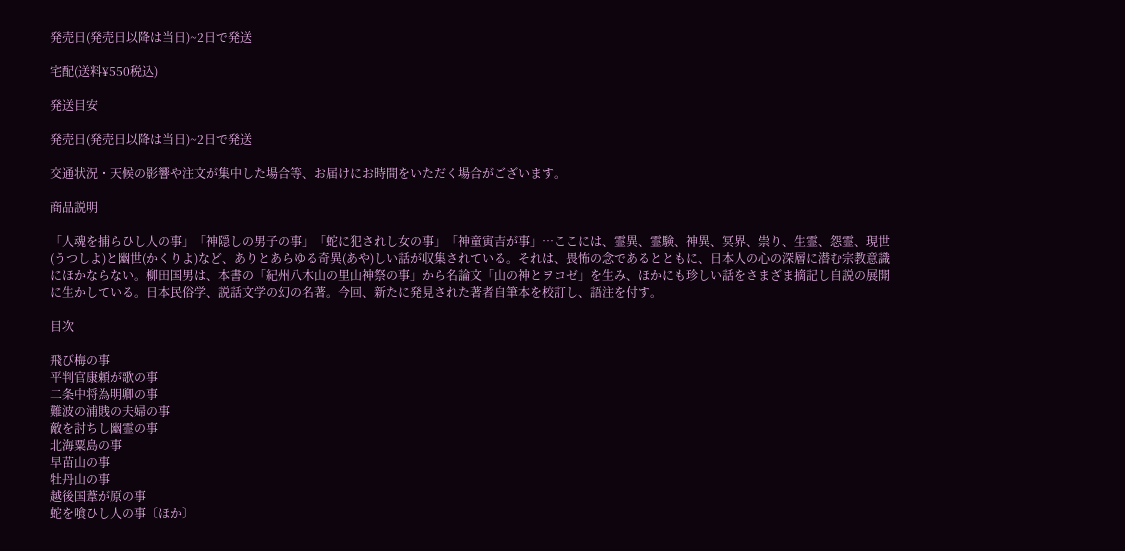発売日(発売日以降は当日)~2日で発送

宅配(送料¥550税込)

発送目安

発売日(発売日以降は当日)~2日で発送

交通状況・天候の影響や注文が集中した場合等、お届けにお時間をいただく場合がございます。

商品説明

「人魂を捕らひし人の事」「神隠しの男子の事」「蛇に犯されし女の事」「神童寅吉が事」…ここには、霊異、霊験、神異、冥界、祟り、生霊、怨霊、現世(うつしよ)と幽世(かくりよ)など、ありとあらゆる奇異(あや)しい話が収集されている。それは、畏怖の念であるとともに、日本人の心の深層に潜む宗教意識にほかならない。柳田国男は、本書の「紀州八木山の里山神祭の事」から名論文「山の神とヲコゼ」を生み、ほかにも珍しい話をさまざま摘記し自説の展開に生かしている。日本民俗学、説話文学の幻の名著。今回、新たに発見された著者自筆本を校訂し、語注を付す。

目次

飛び梅の事
平判官康頼が歌の事
二条中将為明卿の事
難波の浦賎の夫婦の事
敵を討ちし幽霊の事
北海粟島の事
早苗山の事
牡丹山の事
越後国葦が原の事
蛇を喰ひし人の事〔ほか〕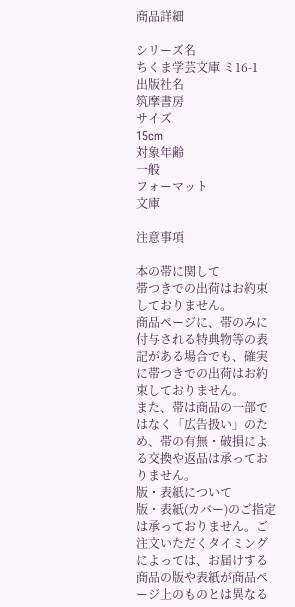商品詳細

シリーズ名
ちくま学芸文庫 ミ16-1
出版社名
筑摩書房
サイズ
15cm
対象年齢
一般
フォーマット
文庫

注意事項

本の帯に関して
帯つきでの出荷はお約束しておりません。
商品ページに、帯のみに付与される特典物等の表記がある場合でも、確実に帯つきでの出荷はお約束しておりません。
また、帯は商品の一部ではなく「広告扱い」のため、帯の有無・破損による交換や返品は承っておりません。
版・表紙について
版・表紙(カバー)のご指定は承っておりません。ご注文いただくタイミングによっては、お届けする商品の版や表紙が商品ページ上のものとは異なる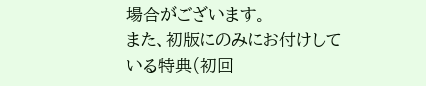場合がございます。
また、初版にのみにお付けしている特典(初回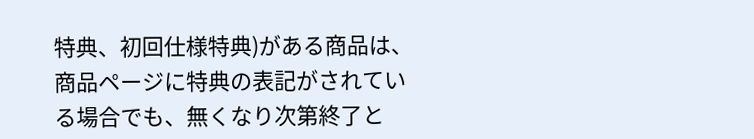特典、初回仕様特典)がある商品は、商品ページに特典の表記がされている場合でも、無くなり次第終了と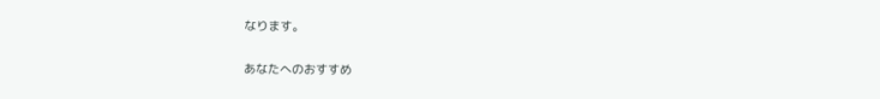なります。

あなたへのおすすめ